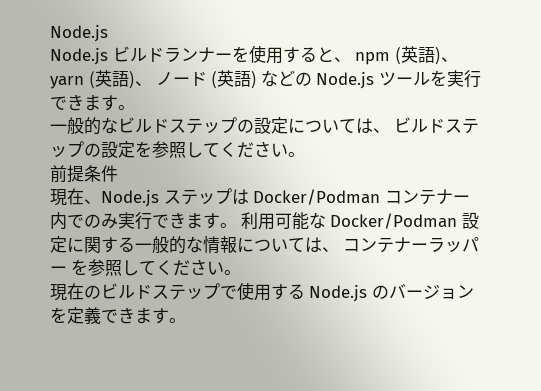Node.js
Node.js ビルドランナーを使用すると、 npm (英語)、 yarn (英語)、 ノード (英語) などの Node.js ツールを実行できます。
一般的なビルドステップの設定については、 ビルドステップの設定を参照してください。
前提条件
現在、Node.js ステップは Docker/Podman コンテナー内でのみ実行できます。 利用可能な Docker/Podman 設定に関する一般的な情報については、 コンテナーラッパー を参照してください。
現在のビルドステップで使用する Node.js のバージョンを定義できます。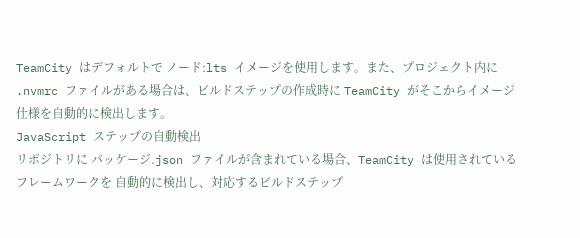TeamCity はデフォルトで ノード:lts イメージを使用します。また、プロジェクト内に .nvmrc ファイルがある場合は、ビルドステップの作成時に TeamCity がそこからイメージ仕様を自動的に検出します。
JavaScript ステップの自動検出
リポジトリに パッケージ.json ファイルが含まれている場合、TeamCity は使用されているフレームワークを 自動的に検出し、対応するビルドステップ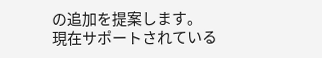の追加を提案します。
現在サポートされている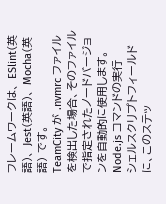フレームワークは、 ESlint(英語)、 Jest(英語)、 Mocha(英語) です。
TeamCity が .nvmrc ファイルを検出した場合、そのファイルで指定されたノードバージョンを自動的に使用します。
Node.js コマンドの実行
シェルスクリプトフィールドに、このステッ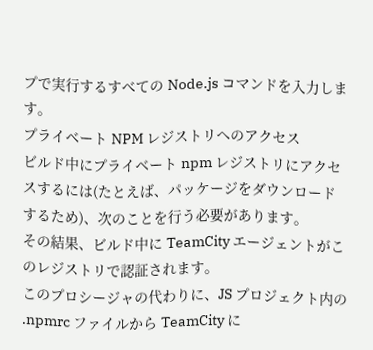プで実行するすべての Node.js コマンドを入力します。
プライベート NPM レジストリへのアクセス
ビルド中にプライベート npm レジストリにアクセスするには(たとえば、パッケージをダウンロードするため)、次のことを行う必要があります。
その結果、ビルド中に TeamCity エージェントがこのレジストリで認証されます。
このプロシージャの代わりに、JS プロジェクト内の .npmrc ファイルから TeamCity に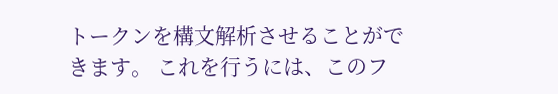トークンを構文解析させることができます。 これを行うには、このフ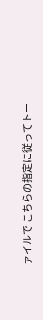ァイルで こちらの指定に従ってトー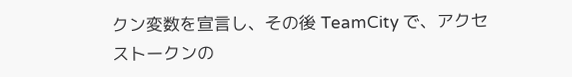クン変数を宣言し、その後 TeamCity で、アクセストークンの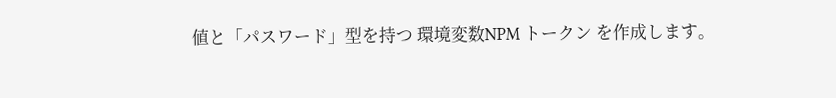値と「パスワード」型を持つ 環境変数NPM トークン を作成します。